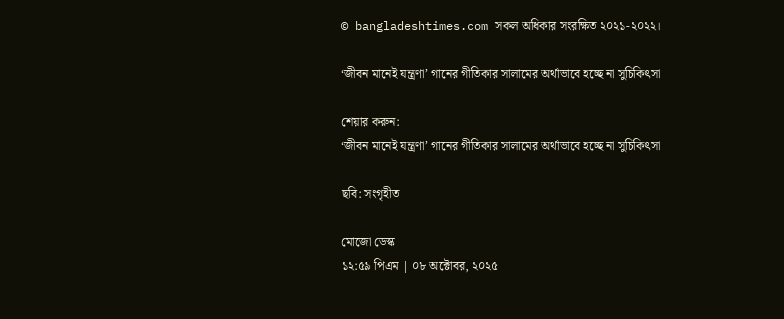© bangladeshtimes.com সকল অধিকার সংরক্ষিত ২০২১-২০২২।

‘জীবন মানেই যন্ত্রণা’ গানের গীতিকার সালামের অর্থাভাবে হচ্ছে না সুচিকিৎসা

শেয়ার করুন:
‘জীবন মানেই যন্ত্রণা’ গানের গীতিকার সালামের অর্থাভাবে হচ্ছে না সুচিকিৎসা

ছবি: সংগৃহীত

মোজো ডেস্ক
১২:৫৯ পিএম | ০৮ অক্টোবর, ২০২৫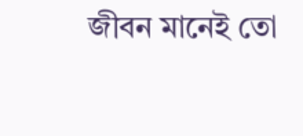জীবন মানেই তো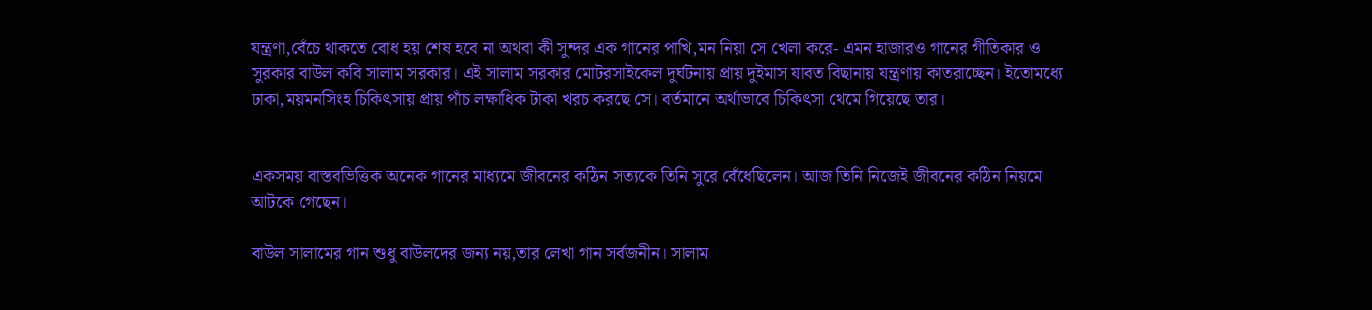যন্ত্রণা,বেঁচে থাকতে বোধ হয় শেষ হবে না অথবা কী সুন্দর এক গানের পাখি,মন নিয়া সে খেলা করে- এমন হাজারও গানের গীতিকার ও সুরকার বাউল কবি সালাম সরকার। এই সালাম সরকার মোটরসাইকেল দুর্ঘটনায় প্রায় দুইমাস যাবত বিছানায় যন্ত্রণায় কাতরাচ্ছেন। ইতোমধ্যে ঢাকা,ময়মনসিংহ চিকিৎসায় প্রায় পাঁচ লক্ষাধিক টাকা খরচ করছে সে। বর্তমানে অর্থাভাবে চিকিৎসা থেমে গিয়েছে তার।


একসময় বাস্তবভিত্তিক অনেক গানের মাধ্যমে জীবনের কঠিন সত্যকে তিনি সুরে বেঁধেছিলেন। আজ তিনি নিজেই জীবনের কঠিন নিয়মে আটকে গেছেন।

বাউল সালামের গান শুধু বাউলদের জন্য নয়,তার লেখা গান সর্বজনীন। সালাম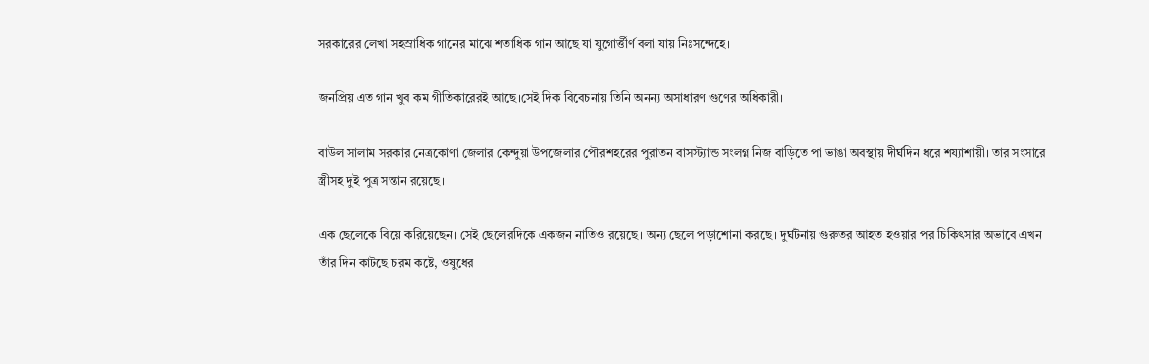সরকারের লেখা সহস্রাধিক গানের মাঝে শতাধিক গান আছে যা যুগোর্ত্তীর্ণ বলা যায় নিঃসন্দেহে।

জনপ্রিয় এত গান খুব কম গীতিকারেরই আছে।সেই দিক বিবেচনায় তিনি অনন্য অসাধারণ গুণের অধিকারী।

বাউল সালাম সরকার নেত্রকোণা জেলার কেন্দুয়া উপজেলার পৌরশহরের পুরাতন বাসস্ট্যান্ড সংলগ্ন নিজ বাড়িতে পা ভাঙা অবস্থায় দীর্ঘদিন ধরে শয্যাশায়ী। তার সংসারে স্ত্রীসহ দুই পুত্র সন্তান রয়েছে।

এক ছেলেকে বিয়ে করিয়েছেন। সেই ছেলেরদিকে একজন নাতিও রয়েছে। অন্য ছেলে পড়াশোনা করছে। দুর্ঘটনায় গুরুতর আহত হওয়ার পর চিকিৎসার অভাবে এখন তাঁর দিন কাটছে চরম কষ্টে, ওষুধের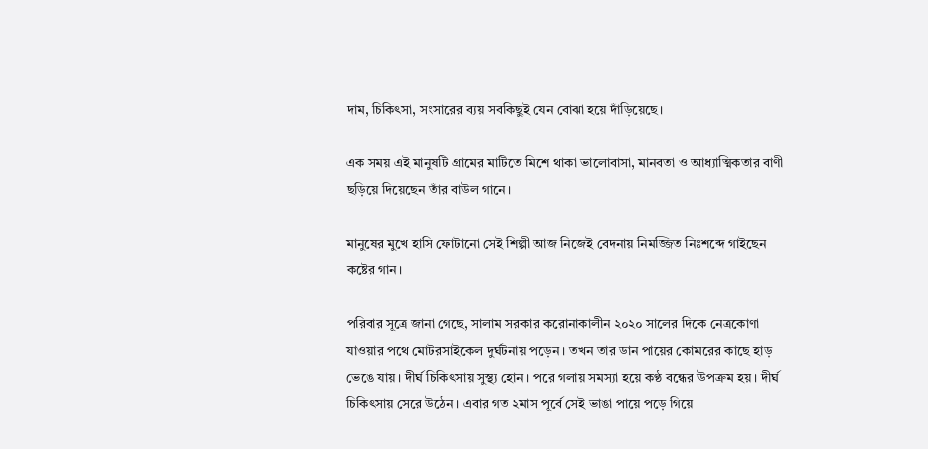দাম, চিকিৎসা, সংসারের ব্যয় সবকিছুই যেন বোঝা হয়ে দাঁড়িয়েছে।

এক সময় এই মানুষটি গ্রামের মাটিতে মিশে থাকা ভালোবাসা, মানবতা ও আধ্যাত্মিকতার বাণী ছড়িয়ে দিয়েছেন তাঁর বাউল গানে।

মানুষের মুখে হাসি ফোটানো সেই শিল্পী আজ নিজেই বেদনায় নিমজ্জিত নিঃশব্দে গাইছেন কষ্টের গান।

পরিবার সূত্রে জানা গেছে, সালাম সরকার করোনাকালীন ২০২০ সালের দিকে নেত্রকোণা যাওয়ার পথে মোটরসাইকেল দুর্ঘটনায় পড়েন। তখন তার ডান পায়ের কোমরের কাছে হাড় ভেঙে যায়। দীর্ঘ চিকিৎসায় সুস্থ্য হোন। পরে গলায় সমস্যা হয়ে কণ্ঠ বন্ধের উপক্রম হয়। দীর্ঘ চিকিৎসায় সেরে উঠেন। এবার গত ২মাস পূর্বে সেই ভাঙা পায়ে পড়ে গিয়ে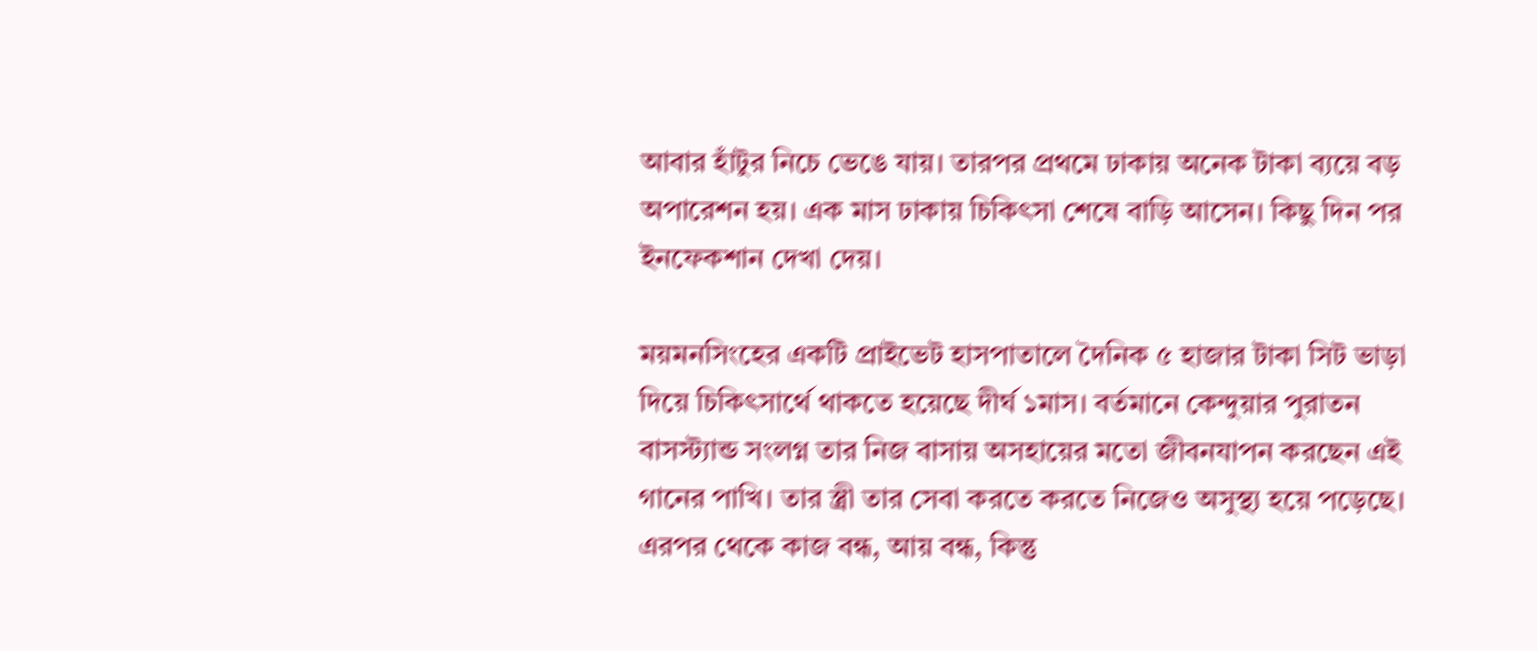আবার হাঁটুর নিচে ভেঙে যায়। তারপর প্রথমে ঢাকায় অনেক টাকা ব্যয়ে বড় অপারেশন হয়। এক মাস ঢাকায় চিকিৎসা শেষে বাড়ি আসেন। কিছু দিন পর ইনফেকশান দেখা দেয়।

ময়মনসিংহের একটি প্রাইভেট হাসপাতালে দৈনিক ৫ হাজার টাকা সিট ভাড়া দিয়ে চিকিৎসার্থে থাকতে হয়েছে দীর্ঘ ১মাস। বর্তমানে কেন্দুয়ার পুরাতন বাসস্ট্যান্ড সংলগ্ন তার নিজ বাসায় অসহায়ের মতো জীবনযাপন করছেন এই গানের পাখি। তার স্ত্রী তার সেবা করতে করতে নিজেও অসুস্থ্য হয়ে পড়েছে। এরপর থেকে কাজ বন্ধ, আয় বন্ধ, কিন্তু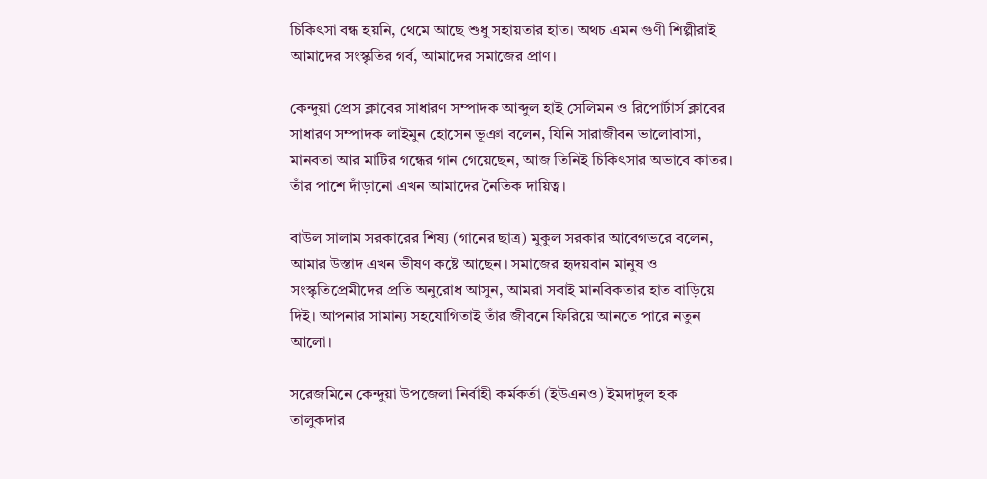চিকিৎসা বন্ধ হয়নি, থেমে আছে শুধু সহায়তার হাত। অথচ এমন গুণী শিল্পীরাই আমাদের সংস্কৃতির গর্ব, আমাদের সমাজের প্রাণ।

কেন্দুয়া প্রেস ক্লাবের সাধারণ সম্পাদক আব্দুল হাই সেলিমন ও রিপোর্টার্স ক্লাবের সাধারণ সম্পাদক লাইমুন হোসেন ভূঞা বলেন, যিনি সারাজীবন ভালোবাসা, মানবতা আর মাটির গন্ধের গান গেয়েছেন, আজ তিনিই চিকিৎসার অভাবে কাতর। তাঁর পাশে দাঁড়ানো এখন আমাদের নৈতিক দায়িত্ব।

বাউল সালাম সরকারের শিষ্য (গানের ছাত্র) মুকুল সরকার আবেগভরে বলেন, আমার উস্তাদ এখন ভীষণ কষ্টে আছেন। সমাজের হৃদয়বান মানুষ ও সংস্কৃতিপ্রেমীদের প্রতি অনুরোধ আসুন, আমরা সবাই মানবিকতার হাত বাড়িয়ে দিই। আপনার সামান্য সহযোগিতাই তাঁর জীবনে ফিরিয়ে আনতে পারে নতুন আলো।

সরেজমিনে কেন্দুয়া উপজেলা নির্বাহী কর্মকর্তা (ইউএনও) ইমদাদুল হক তালুকদার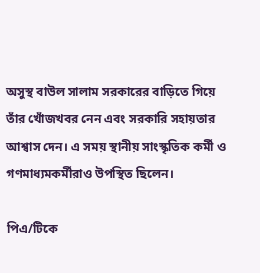অসুস্থ বাউল সালাম সরকারের বাড়িতে গিয়ে তাঁর খোঁজখবর নেন এবং সরকারি সহায়তার আশ্বাস দেন। এ সময় স্থানীয় সাংস্কৃতিক কর্মী ও গণমাধ্যমকর্মীরাও উপস্থিত ছিলেন।

পিএ/টিকে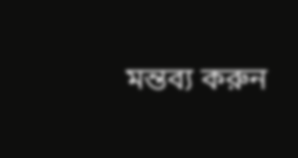মন্তব্য করুন